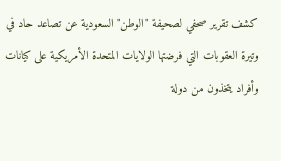كشف تقرير صحفي لصحيفة "الوطن" السعودية عن تصاعد حاد في وتيرة العقوبات التي فرضتها الولايات المتحدة الأمريكية على كيانات وأفراد يتخذون من دولة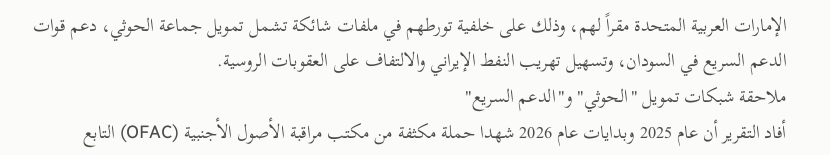الإمارات العربية المتحدة مقراً لهم، وذلك على خلفية تورطهم في ملفات شائكة تشمل تمويل جماعة الحوثي، دعم قوات الدعم السريع في السودان، وتسهيل تهريب النفط الإيراني والالتفاف على العقوبات الروسية.
ملاحقة شبكات تمويل "الحوثي" و"الدعم السريع"
أفاد التقرير أن عام 2025 وبدايات عام 2026 شهدا حملة مكثفة من مكتب مراقبة الأصول الأجنبية (OFAC) التابع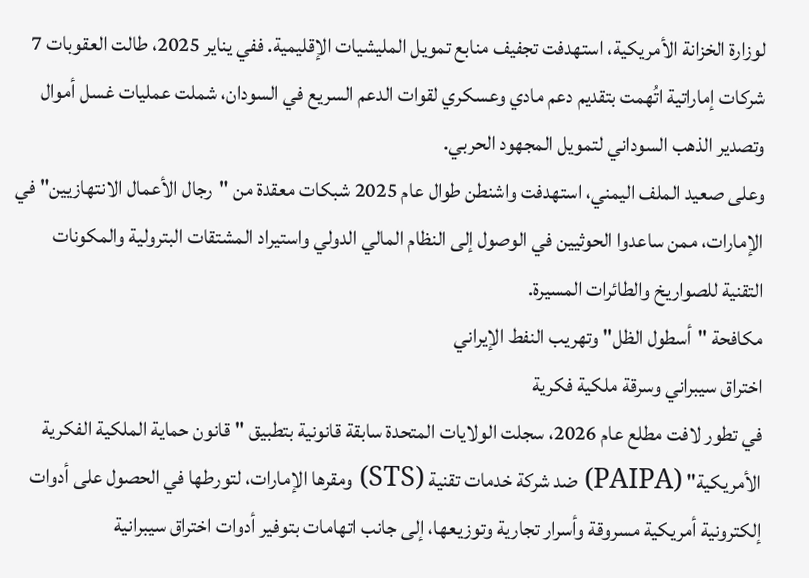لوزارة الخزانة الأمريكية، استهدفت تجفيف منابع تمويل المليشيات الإقليمية. ففي يناير 2025، طالت العقوبات 7 شركات إماراتية اتُهمت بتقديم دعم مادي وعسكري لقوات الدعم السريع في السودان، شملت عمليات غسل أموال وتصدير الذهب السوداني لتمويل المجهود الحربي.
وعلى صعيد الملف اليمني، استهدفت واشنطن طوال عام 2025 شبكات معقدة من "رجال الأعمال الانتهازيين" في الإمارات، ممن ساعدوا الحوثيين في الوصول إلى النظام المالي الدولي واستيراد المشتقات البترولية والمكونات التقنية للصواريخ والطائرات المسيرة.
مكافحة "أسطول الظل" وتهريب النفط الإيراني
اختراق سيبراني وسرقة ملكية فكرية
في تطور لافت مطلع عام 2026، سجلت الولايات المتحدة سابقة قانونية بتطبيق "قانون حماية الملكية الفكرية الأمريكية" (PAIPA) ضد شركة خدمات تقنية (STS) ومقرها الإمارات، لتورطها في الحصول على أدوات إلكترونية أمريكية مسروقة وأسرار تجارية وتوزيعها، إلى جانب اتهامات بتوفير أدوات اختراق سيبرانية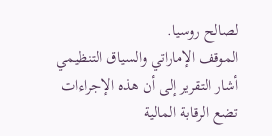لصالح روسيا.
الموقف الإماراتي والسياق التنظيمي
أشار التقرير إلى أن هذه الإجراءات تضع الرقابة المالية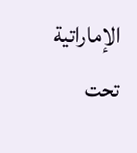الإماراتية تحت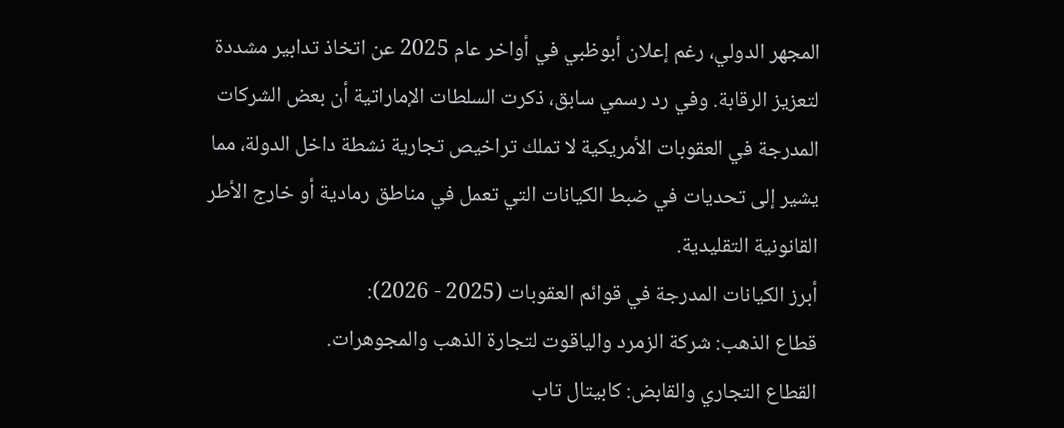المجهر الدولي، رغم إعلان أبوظبي في أواخر عام 2025 عن اتخاذ تدابير مشددة لتعزيز الرقابة. وفي رد رسمي سابق، ذكرت السلطات الإماراتية أن بعض الشركات المدرجة في العقوبات الأمريكية لا تملك تراخيص تجارية نشطة داخل الدولة، مما يشير إلى تحديات في ضبط الكيانات التي تعمل في مناطق رمادية أو خارج الأطر القانونية التقليدية.
أبرز الكيانات المدرجة في قوائم العقوبات (2025 - 2026):
قطاع الذهب: شركة الزمرد والياقوت لتجارة الذهب والمجوهرات.
القطاع التجاري والقابض: كابيتال تاب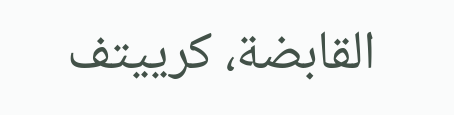القابضة، كرييتف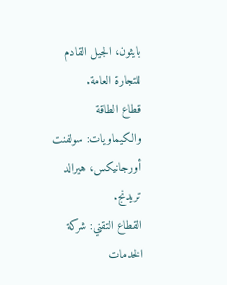بايثون، الجيل القادم للتجارة العامة.
قطاع الطاقة والكيماويات: سولفنت أورجانيكس، هيرالد تريدنج.
القطاع التقني: شركة الخدمات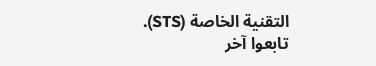التقنية الخاصة (STS).
تابعوا آخر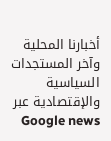أخبارنا المحلية وآخر المستجدات السياسية والإقتصادية عبر Google news